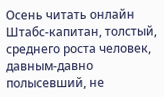Осень читать онлайн
Штабс-капитан, толстый, среднего роста человек, давным-давно полысевший, не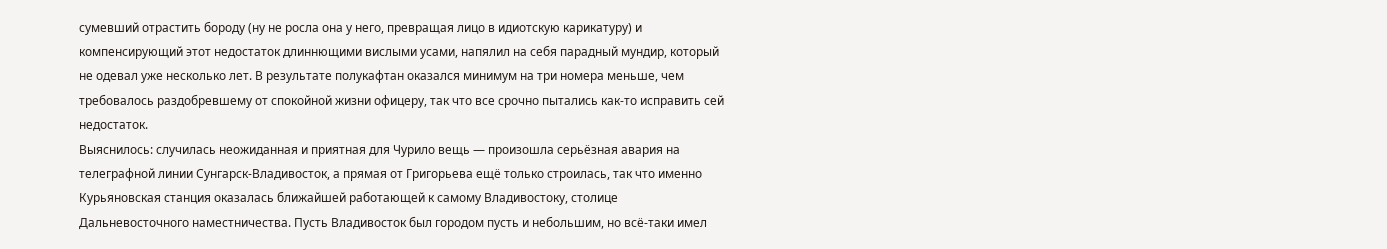сумевший отрастить бороду (ну не росла она у него, превращая лицо в идиотскую карикатуру) и компенсирующий этот недостаток длиннющими вислыми усами, напялил на себя парадный мундир, который не одевал уже несколько лет. В результате полукафтан оказался минимум на три номера меньше, чем требовалось раздобревшему от спокойной жизни офицеру, так что все срочно пытались как-то исправить сей недостаток.
Выяснилось: случилась неожиданная и приятная для Чурило вещь — произошла серьёзная авария на телеграфной линии Сунгарск-Владивосток, а прямая от Григорьева ещё только строилась, так что именно Курьяновская станция оказалась ближайшей работающей к самому Владивостоку, столице Дальневосточного наместничества. Пусть Владивосток был городом пусть и небольшим, но всё-таки имел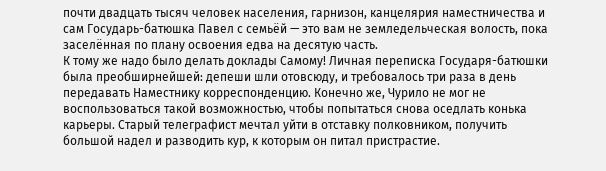почти двадцать тысяч человек населения, гарнизон, канцелярия наместничества и сам Государь-батюшка Павел с семьёй — это вам не земледельческая волость, пока заселённая по плану освоения едва на десятую часть.
К тому же надо было делать доклады Самому! Личная переписка Государя-батюшки была преобширнейшей: депеши шли отовсюду, и требовалось три раза в день передавать Наместнику корреспонденцию. Конечно же, Чурило не мог не воспользоваться такой возможностью, чтобы попытаться снова оседлать конька карьеры. Старый телеграфист мечтал уйти в отставку полковником, получить большой надел и разводить кур, к которым он питал пристрастие.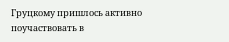Груцкому пришлось активно поучаствовать в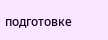подготовке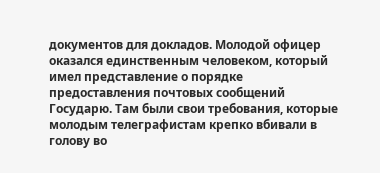документов для докладов. Молодой офицер оказался единственным человеком, который имел представление о порядке предоставления почтовых сообщений Государю. Там были свои требования, которые молодым телеграфистам крепко вбивали в голову во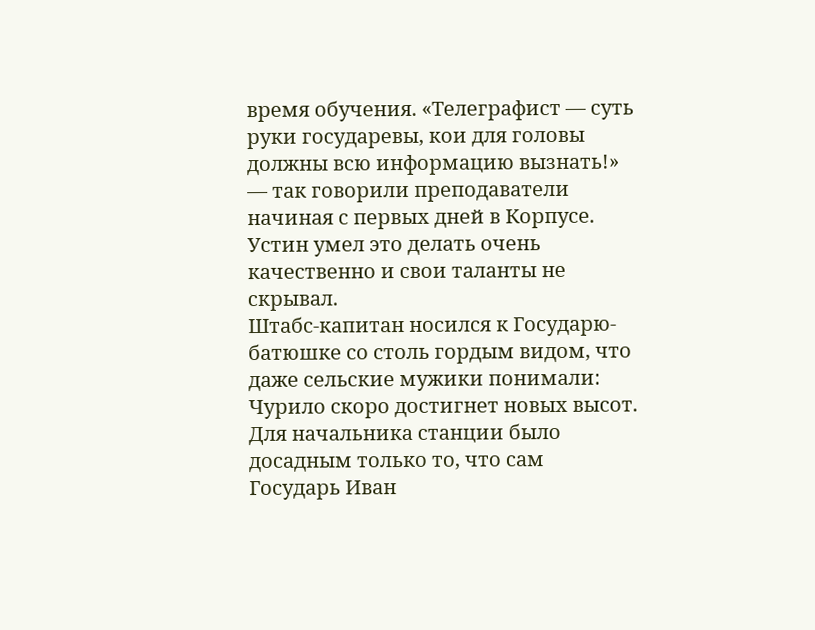время обучения. «Телеграфист — суть руки государевы, кои для головы должны всю информацию вызнать!» — так говорили преподаватели начиная с первых дней в Корпусе. Устин умел это делать очень качественно и свои таланты не скрывал.
Штабс-капитан носился к Государю-батюшке со столь гордым видом, что даже сельские мужики понимали: Чурило скоро достигнет новых высот. Для начальника станции было досадным только то, что сам Государь Иван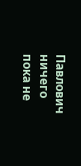Павлович ничего пока не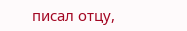писал отцу,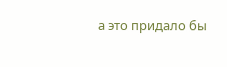а это придало бы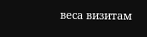веса визитам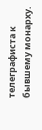телеграфиста к бывшему монарху.